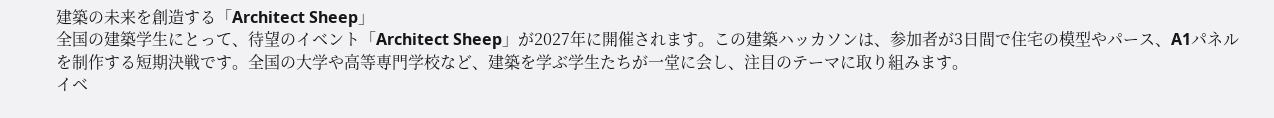建築の未来を創造する「Architect Sheep」
全国の建築学生にとって、待望のイベント「Architect Sheep」が2027年に開催されます。この建築ハッカソンは、参加者が3日間で住宅の模型やパース、A1パネルを制作する短期決戦です。全国の大学や高等専門学校など、建築を学ぶ学生たちが一堂に会し、注目のテーマに取り組みます。
イベ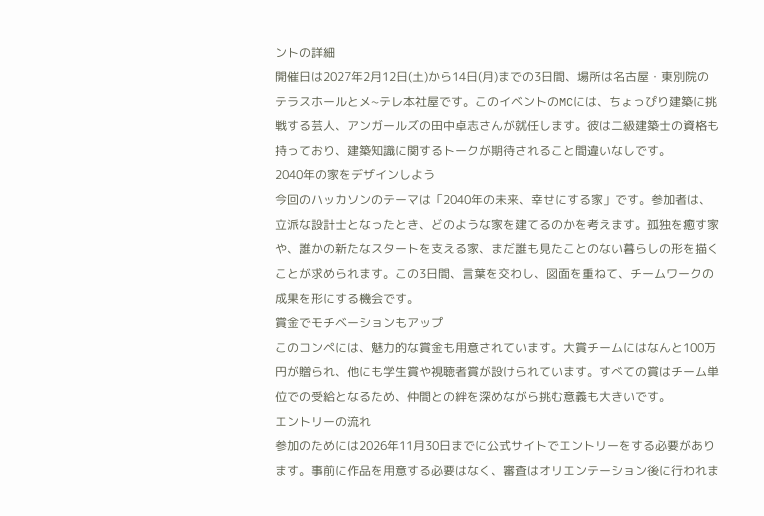ントの詳細
開催日は2027年2月12日(土)から14日(月)までの3日間、場所は名古屋・東別院のテラスホールとメ~テレ本社屋です。このイベントのMCには、ちょっぴり建築に挑戦する芸人、アンガールズの田中卓志さんが就任します。彼は二級建築士の資格も持っており、建築知識に関するトークが期待されること間違いなしです。
2040年の家をデザインしよう
今回のハッカソンのテーマは「2040年の未来、幸せにする家」です。参加者は、立派な設計士となったとき、どのような家を建てるのかを考えます。孤独を癒す家や、誰かの新たなスタートを支える家、まだ誰も見たことのない暮らしの形を描くことが求められます。この3日間、言葉を交わし、図面を重ねて、チームワークの成果を形にする機会です。
賞金でモチベーションもアップ
このコンペには、魅力的な賞金も用意されています。大賞チームにはなんと100万円が贈られ、他にも学生賞や視聴者賞が設けられています。すべての賞はチーム単位での受給となるため、仲間との絆を深めながら挑む意義も大きいです。
エントリーの流れ
参加のためには2026年11月30日までに公式サイトでエントリーをする必要があります。事前に作品を用意する必要はなく、審査はオリエンテーション後に行われま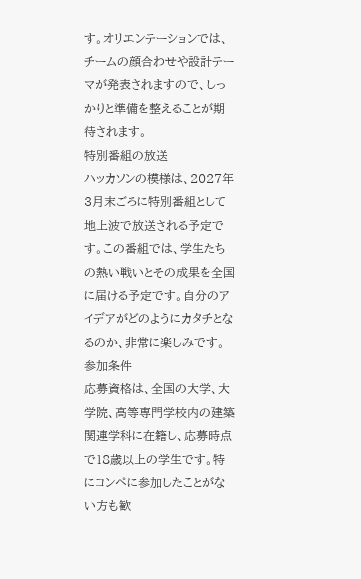す。オリエンテーションでは、チームの顔合わせや設計テーマが発表されますので、しっかりと準備を整えることが期待されます。
特別番組の放送
ハッカソンの模様は、2027年3月末ごろに特別番組として地上波で放送される予定です。この番組では、学生たちの熱い戦いとその成果を全国に届ける予定です。自分のアイデアがどのようにカタチとなるのか、非常に楽しみです。
参加条件
応募資格は、全国の大学、大学院、高等専門学校内の建築関連学科に在籍し、応募時点で18歳以上の学生です。特にコンペに参加したことがない方も歓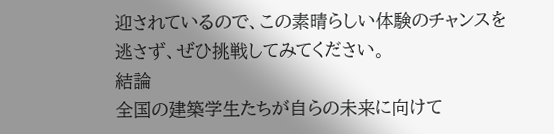迎されているので、この素晴らしい体験のチャンスを逃さず、ぜひ挑戦してみてください。
結論
全国の建築学生たちが自らの未来に向けて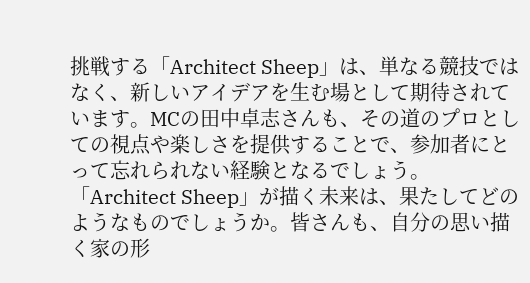挑戦する「Architect Sheep」は、単なる競技ではなく、新しいアイデアを生む場として期待されています。MCの田中卓志さんも、その道のプロとしての視点や楽しさを提供することで、参加者にとって忘れられない経験となるでしょう。
「Architect Sheep」が描く未来は、果たしてどのようなものでしょうか。皆さんも、自分の思い描く家の形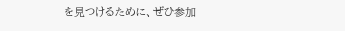を見つけるために、ぜひ参加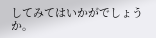してみてはいかがでしょうか。